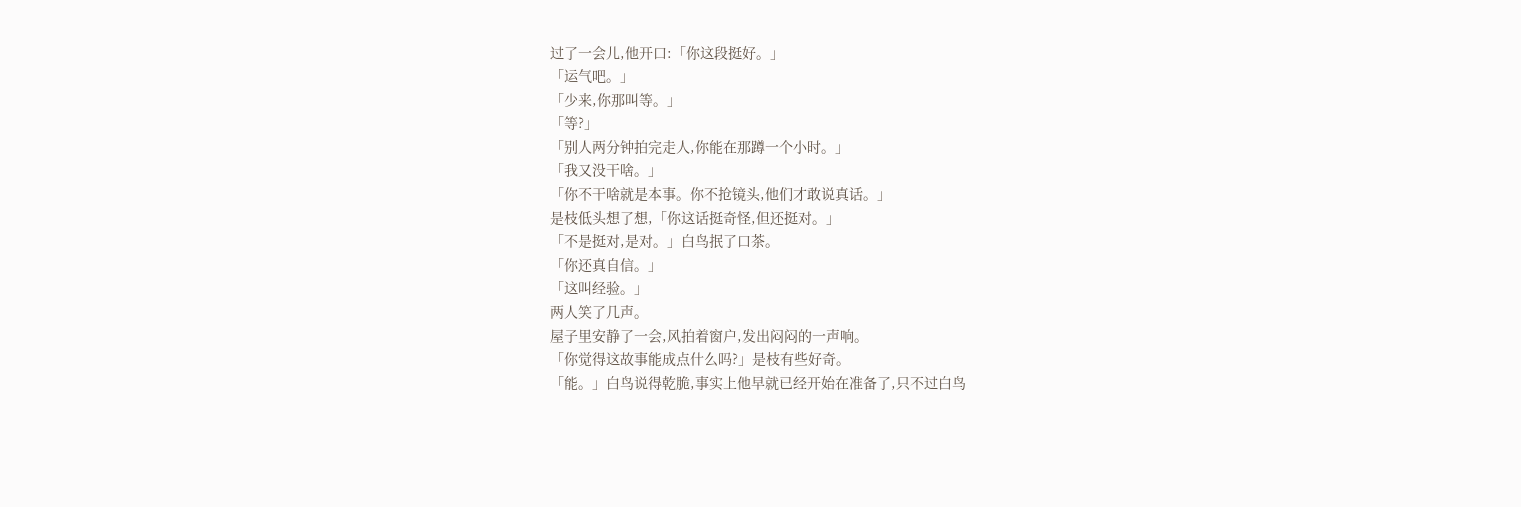过了一会儿,他开口:「你这段挺好。」
「运气吧。」
「少来,你那叫等。」
「等?」
「别人两分钟拍完走人,你能在那蹲一个小时。」
「我又没干啥。」
「你不干啥就是本事。你不抢镜头,他们才敢说真话。」
是枝低头想了想,「你这话挺奇怪,但还挺对。」
「不是挺对,是对。」白鸟抿了口茶。
「你还真自信。」
「这叫经验。」
两人笑了几声。
屋子里安静了一会,风拍着窗户,发出闷闷的一声响。
「你觉得这故事能成点什么吗?」是枝有些好奇。
「能。」白鸟说得乾脆,事实上他早就已经开始在准备了,只不过白鸟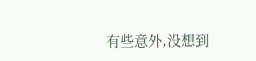有些意外,没想到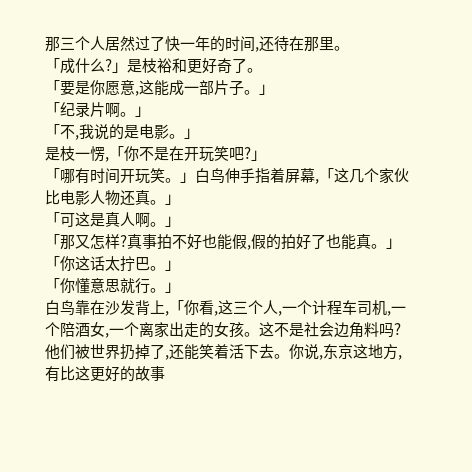那三个人居然过了快一年的时间,还待在那里。
「成什么?」是枝裕和更好奇了。
「要是你愿意,这能成一部片子。」
「纪录片啊。」
「不,我说的是电影。」
是枝一愣,「你不是在开玩笑吧?」
「哪有时间开玩笑。」白鸟伸手指着屏幕,「这几个家伙比电影人物还真。」
「可这是真人啊。」
「那又怎样?真事拍不好也能假,假的拍好了也能真。」
「你这话太拧巴。」
「你懂意思就行。」
白鸟靠在沙发背上,「你看,这三个人,一个计程车司机,一个陪酒女,一个离家出走的女孩。这不是社会边角料吗?他们被世界扔掉了,还能笑着活下去。你说,东京这地方,有比这更好的故事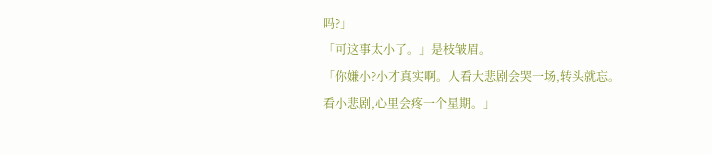吗?」
「可这事太小了。」是枝皱眉。
「你嫌小?小才真实啊。人看大悲剧会哭一场,转头就忘。看小悲剧,心里会疼一个星期。」